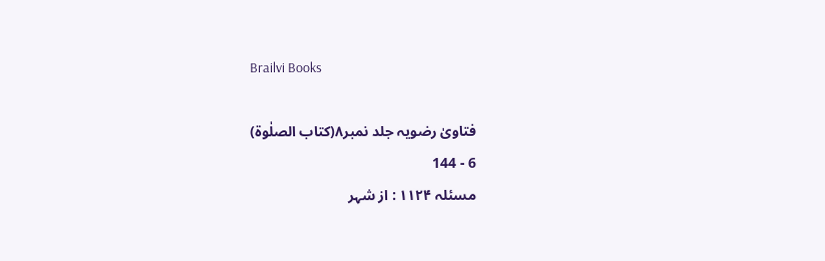Brailvi Books

فتاویٰ رضویہ جلد نمبر۸(کتاب الصلٰوۃ)
6 - 144
مسئلہ ۱۱۲۴ : از شہر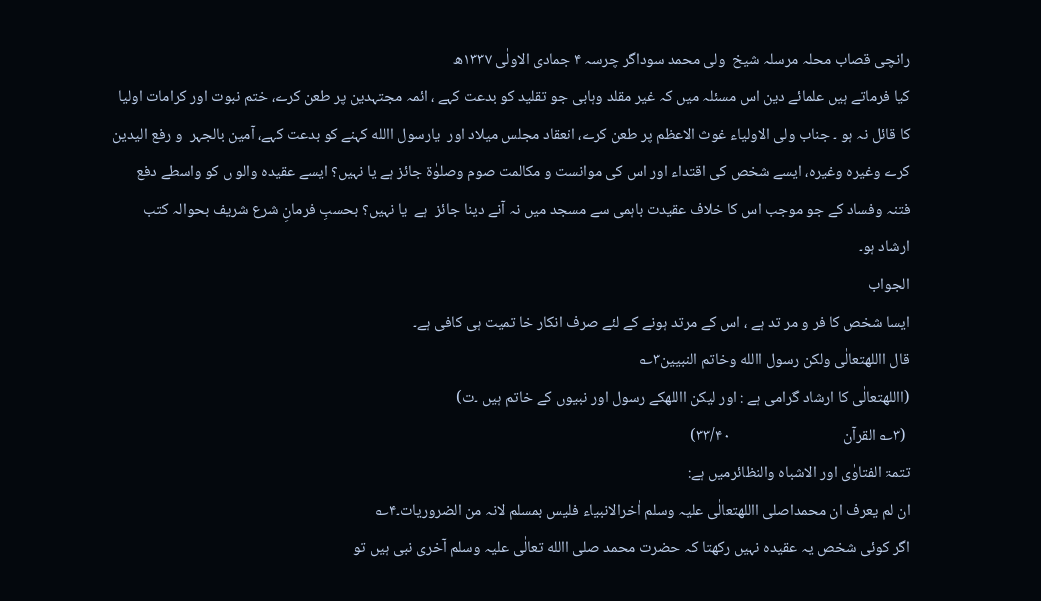رانچی قصاب محلہ مرسلہ شیخ  ولی محمد سوداگر چرسہ ۴ جمادی الاولٰی ۱۳۳۷ھ
کیا فرماتے ہیں علمائے دین اس مسئلہ میں کہ غیر مقلد وہابی جو تقلید کو بدعت کہے ، ائمہ مجتہدین پر طعن کرے، ختم نبوت اور کرامات اولیا کا قائل نہ ہو ۔ جناب ولی الاولیاء غوث الاعظم پر طعن کرے، انعقاد مجلس میلاد اور  یارسول االله کہنے کو بدعت کہے، آمین بالجہر  و رفع الیدین کرے وغیرہ وغیرہ، ایسے شخص کی اقتداء اور اس کی موانست و مکالمت صوم وصلوٰۃ جائز ہے یا نہیں؟ ایسے عقیدہ والو ں کو واسطے دفع فتنہ وفساد کے جو موجب اس کا خلاف عقیدت باہمی سے مسجد میں نہ آنے دینا جائز  ہے  یا نہیں؟ بحسبِ فرمانِ شرع شریف بحوالہ کتب ارشاد ہو۔
الجواب
ایسا شخص کا فر و مر تد ہے ، اس کے مرتد ہونے کے لئے صرف انکار خا تمیت ہی کافی ہے۔
قال االلهتعالٰی ولکن رسول االله وخاتم النبیین۳؎
(االلهتعالٰی کا ارشاد گرامی ہے : اور لیکن االلهکے رسول اور نبیوں کے خاتم ہیں ۔ت)
 (۳؎ القرآن                                ۳۳/۴۰)
تتمۃ الفتاوٰی اور الاشباہ والنظائرمیں ہے:
ان لم یعرف ان محمداصلی االلهتعالٰی علیہ وسلم اٰخرالانبیاء فلیس بمسلم لانہ من الضروریات۔۴؎
اگر کوئی شخص یہ عقیدہ نہیں رکھتا کہ حضرت محمد صلی االله تعالٰی علیہ وسلم آخری نبی ہیں تو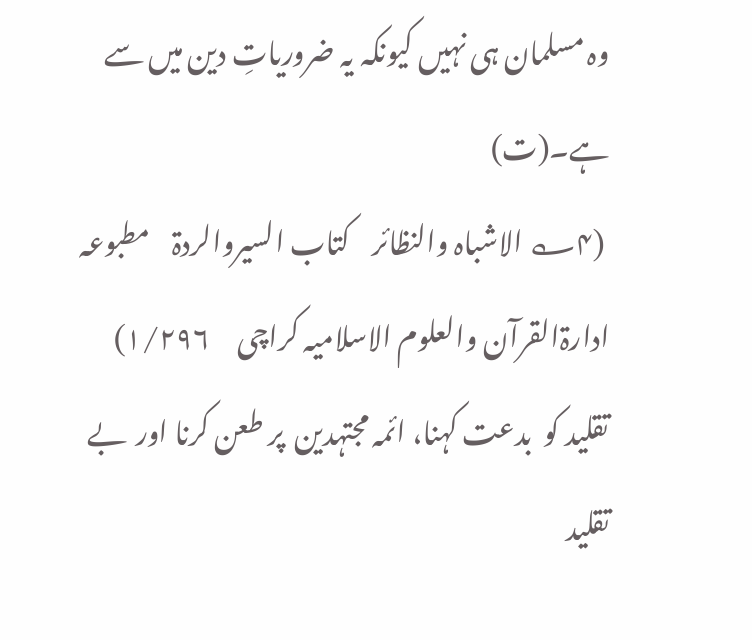وہ مسلمان ہی نہیں کیونکہ یہ ضروریاتِ دین میں سے ہے۔(ت)
 (۴؎ الاشباہ والنظائر    کتاب السیروالردۃ    مطبوعہ ادارۃالقرآن والعلوم الاسلامیہ کراچی     ۱/۲۹۶)
تقلید کو  بدعت کہنا، ائمہ مجتہدین  پر طعن کرنا اور  بے تقلید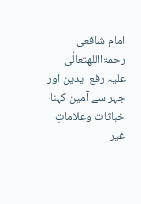امام شافعی رحمۃااللهتعالٰی علیہ رفع  یدین اور جہر سے آمین کہنا خباثات وعلاماتِ غیر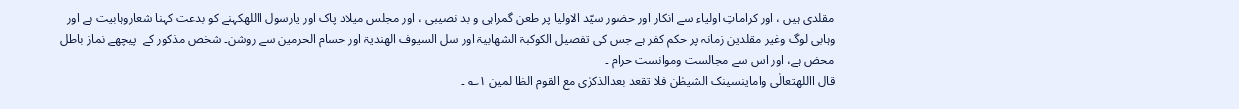مقلدی ہیں ، اور کراماتِ اولیاء سے انکار اور حضور سیّد الاولیا پر طعن گمراہی و بد نصیبی ، اور مجلس میلاد پاک اور یارسول االلهکہنے کو بدعت کہنا شعاروہابیت ہے اور وہابی لوگ وغیر مقلدین زمانہ پر حکم کفر ہے جس کی تفصیل الکوکبۃ الشھابیۃ اور سل السیوف الھندیۃ اور حسام الحرمین سے روشن۔ شخص مذکور کے  پیچھے نماز باطل محض ہے، اور اس سے مجالست وموانست حرام ۔
قال االلهتعالٰی واماینسینک الشیطٰن فلا تقعد بعدالذکرٰی مع القوم الظا لمین ۱؎ ۔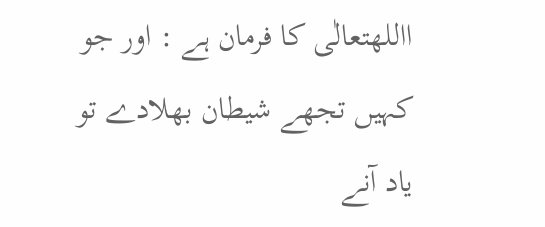االلهتعالٰی کا فرمان ہے : اور جو کہیں تجھے شیطان بھلادے تو  یاد آنے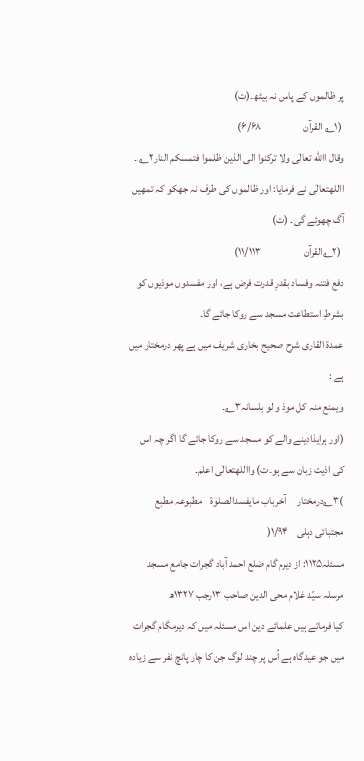پر ظالموں کے پاس نہ بیٹھ۔(ت)
 (۱؎ القرآن                    ۶/۶۸)
وقال االله تعالٰی ولا ترکنوا الی الذین ظلموا فتمسکم النار۲؎ ۔
االلهتعالٰی نے فرمایا: اور ظالموں کی طرف نہ جھکو کہ تمھیں آگ چھوئے گی۔ (ت)
 (۲؎القرآن                    ۱۱/۱۱۳)
دفع فتنہ وفساد بقدرِ قدرت فرض ہے، اور مفسدوں موذیوں کو بشرطِ استطاعت مسجد سے روکا جائے گا۔
عمدۃ القاری شرح صحیح بخاری شریف میں ہے پھر درمختار میں ہے :
ویمنع منہ کل موذ و لو بلسانہ۳؎۔
(اور ہرایذادینے والے کو مسجد سے روکا جائے گا اگر چہ اس کی اذیت زبان سے ہو۔ت) وااللهتعالٰی اعلم۔
)۳؎درمختار     آخرباب مایفسدالصلوٰۃ    مطبوعہ مطبع مجتبائی دہلی    ۱/۹۴(
مسئلہ۱۱۲۵: از دیرم گام ضلع احمد آباد گجرات جامع مسجد مرسلہ سیّد غلام محی الدین صاحب ۱۳رجب ۱۳۲۷ھ
کیا فرماتے ہیں علمائے دین اس مسئلہ میں کہ دیرمگام گجرات میں جو عیدگاہ ہے اُس پر چند لوگ جن کا چار پانچ نفر سے زیادہ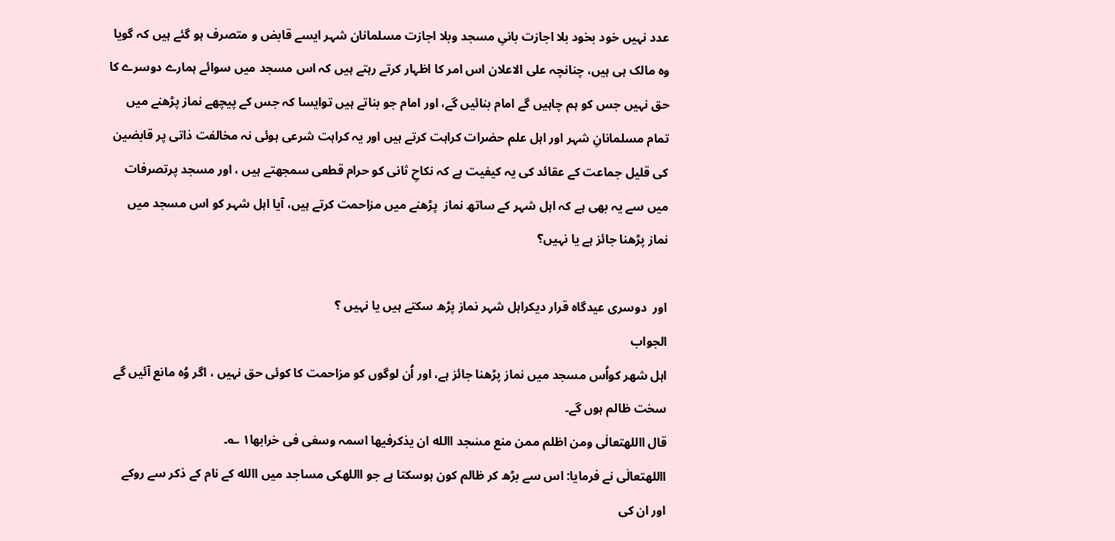عدد نہیں خود بخود بلا اجازت بانیِ مسجد وبلا اجازت مسلمانان شہر ایسے قابض و متصرف ہو گئے ہیں کہ گویا وہ مالک ہی ہیں، چنانچہ علی الاعلان اس امر کا اظہار کرتے رہتے ہیں کہ اس مسجد میں سوائے ہمارے دوسرے کا حق نہیں جس کو ہم چاہیں گے امام بنائیں گے، اور امام جو بناتے ہیں توایسا کہ جس کے پیچھے نماز پڑھنے میں تمام مسلمانانِ شہر اور اہل علم حضرات کراہت کرتے ہیں اور یہ کراہت شرعی ہوئی نہ مخالفت ذاتی پر قابضین کی قلیل جماعت کے عقائد کی یہ کیفیت ہے کہ نکاحِ ثانی کو حرام قطعی سمجھتے ہیں ، اور مسجد پرتصرفات میں سے یہ بھی ہے کہ اہل شہر کے ساتھ نماز  پڑھنے میں مزاحمت کرتے ہیں، آیا اہل شہر کو اس مسجد میں نماز پڑھنا جائز ہے یا نہیں؟

اور  دوسری عیدگاہ قرار دیکراہل شہر نماز پڑھ سکتے ہیں یا نہیں ؟
الجواب
اہل شھر کواُس مسجد میں نماز پڑھنا جائز ہے، اور اُن لوگوں کو مزاحمت کا کوئی حق نہیں ، اگر وُہ مانع آئیں گے سخت ظالم ہوں گے۔
قال االلهتعالٰی ومن اظلم ممن منع مسٰجد االله ان یذکرفیھا اسمہ وسعٰی فی خرابھا۱ ؎۔
االلهتعالٰی نے فرمایا: اس سے بڑھ کر ظالم کون ہوسکتا ہے جو االلهکی مساجد میں االله کے نام کے ذکر سے روکے اور ان کی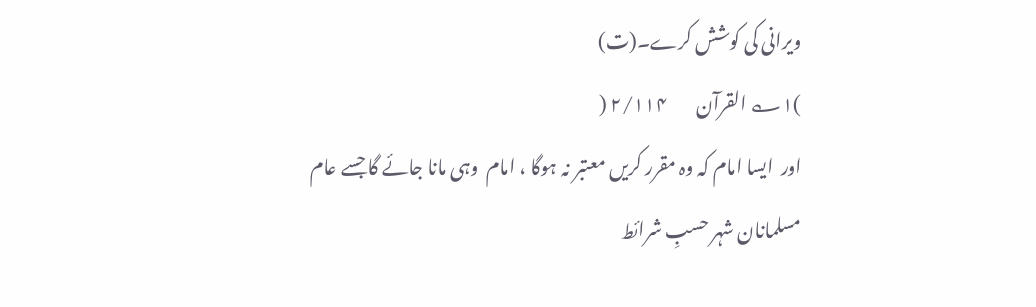ویرانی کی کوشش کرے۔(ت)
)۱؎ القرآن        ۲/۱۱۴ (
اور  ایسا امام کہ وہ مقرر کریں معتبر نہ ہوگا ، امام  وہی مانا جائے گا جسے عام مسلمانان شہر حسبِ شرائط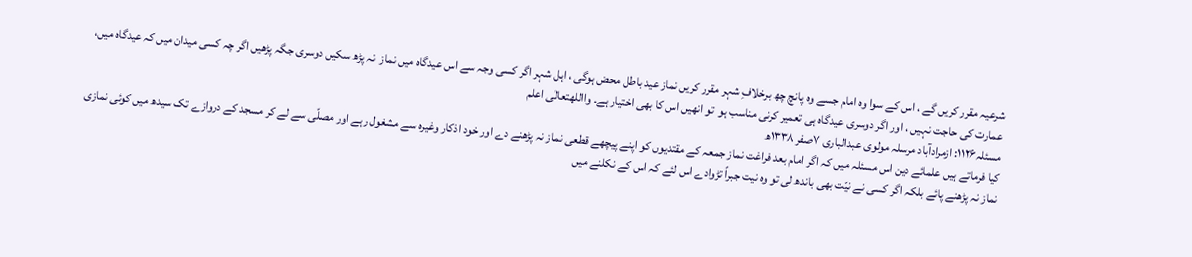شرعیہ مقرر کریں گے ، اس کے سوا وہ امام جسے وہ پانچ چھ برخلافِ شہر مقرر کریں نماز عید باطل محض ہوگی ، اہل شہر اگر کسی وجہ سے اس عیدگاہ میں نماز  نہ پڑھ سکیں دوسری جگہ پڑھیں اگر چہ کسی میدان میں کہ عیدگاہ میں، عمارت کی حاجت نہیں ، اور اگر دوسری عیدگاہ ہی تعمیر کرنی مناسب ہو  تو انھیں اس کا بھی اختیار ہے۔ وااللهتعالٰی اعلم
مسئلہ۱۱۲۶: ازمرادآباد مرسلہ مولوی عبدالباری ۷صفر ۱۳۳۸ھ
کیا فرماتے ہیں علمائے دین اس مسئلہ میں کہ اگر امام بعد فراغت نماز جمعہ کے مقتدیوں کو اپنے پیچھے قطعی نماز نہ پڑھنے دے اور خود اذکار وغیرہ سے مشغول رہے اور مصلّی سے لے کر مسجد کے دروازے تک سیدھ میں کوئی نمازی نماز نہ پڑھنے پائے بلکہ اگر کسی نے نیّت بھی باندھ لی تو وہ نیت جبراً تڑوادے اس لئے کہ اس کے نکلنے میں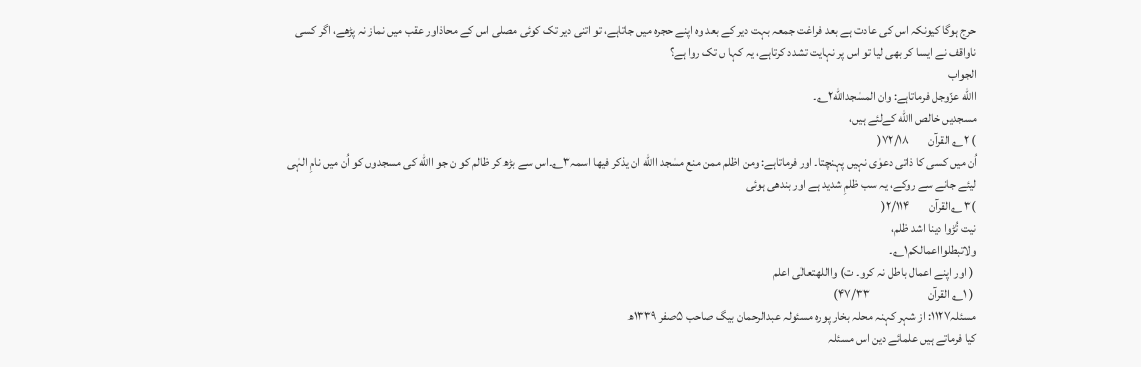حرج ہوگا کیونکہ اس کی عادت ہے بعد فراغت جمعہ بہت دیر کے بعد وہ اپنے حجرہ میں جاتاہے، تو اتنی دیر تک کوئی مصلی اس کے محاذاور عقب میں نماز نہ پڑھے، اگر کسی ناواقف نے ایسا کر بھی لیا تو اس پر نہایت تشدد کرتاہے، یہ کہا ں تک روا ہے؟
الجواب
االله عزّوجل فرماتاہے: وان المسٰجدالله۲؎۔
مسجدیں خالص االله کےلئے ہیں،
) ۲؎ القرآن        ۷۲/۱۸(
اُن میں کسی کا ذاتی دعوٰی نہیں پہنچتا۔ اور فرماتاہے: ومن اظلم ممن منع مسٰجد االله ان یذکر فیھا اسمہ۳؎۔اس سے بڑھ کر ظالم کو ن جو االله کی مسجدوں کو اُن میں نامِ الہٰی لیئے جانے سے روکے، یہ سب ظلمِ شدید ہے اور بندھی ہوئی
)۳ ؎القرآن        ۲/۱۱۴(
نیت تُڑوا دینا اشد ظلم،
ولاتبطلوااعمالکم۱؎۔
 ( اور اپنے اعمال باطل نہ کرو۔ ت) وااللهتعالٰی اعلم
 ( ۱؎ القرآن                        ۴۷/۳۳)
مسئلہ۱۱۲۷: از شہر کہنہ محلہ بخار پورہ مسئولہ عبدالرحمان بیگ صاحب ۵صفر ۱۳۳۹ھ
کیا فرماتے ہیں علمائے دین اس مسئلہ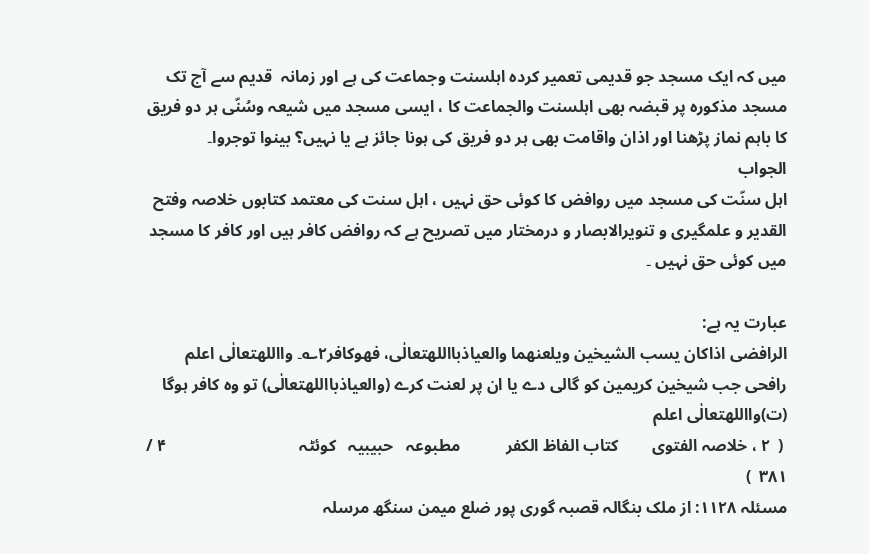میں کہ ایک مسجد جو قدیمی تعمیر کردہ اہلسنت وجماعت کی ہے اور زمانہ  قدیم سے آج تک مسجد مذکورہ پر قبضہ بھی اہلسنت والجماعت کا ، ایسی مسجد میں شیعہ وسُنّی ہر دو فریق کا باہم نماز پڑھنا اور اذان واقامت بھی ہر دو فریق کی ہونا جائز ہے یا نہیں؟ بینوا توجروا۔
الجواب
اہل سنّت کی مسجد میں روافض کا کوئی حق نہیں ، اہل سنت کی معتمد کتابوں خلاصہ وفتح القدیر و علمگیری و تنویرالابصار و درمختار میں تصریح ہے کہ روافض کافر ہیں اور کافر کا مسجد میں کوئی حق نہیں ۔

عبارت یہ ہے:
الرافضی اذاکان یسب الشیخین ویلعنھما والعیاذبااللهتعالٰی، فھوکافر۲؎۔ وااللهتعالٰی اعلم
رافحی جب شیخین کریمین کو گالی دے یا ان پر لعنت کرے (والعیاذبااللهتعالٰی) تو وہ کافر ہوگا (ت)وااللهتعالٰی اعلم
 (  ۲ ، خلاصہ الفتوی        کتاب الفاظ الکفر           مطبوعہ   حبیبیہ   کوئٹہ                                ۴ /  ۳۸۱  )
مسئلہ ۱۱۲۸: از ملک بنگالہ قصبہ گوری پور ضلع میمن سنگھ مرسلہ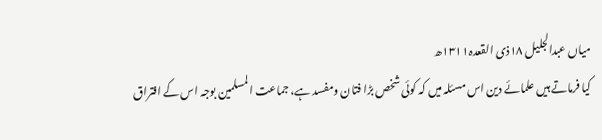میاں عبدالجلیل ۱۸ذی القعدہ۱۳۱۱ھ
کیا فرماتے ہیں علمائے دین اس مسئلہ میں کہ کوئی شخص بڑا فتان ومفسد ہے، جماعت المسلمین بوجہ اس کے افتراق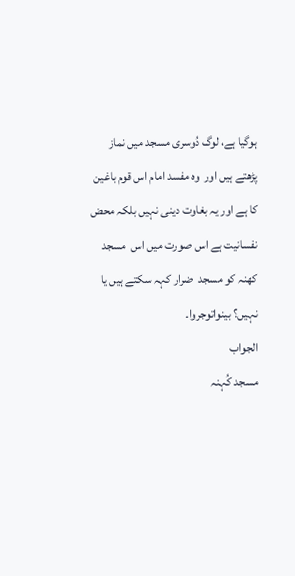ہوگیا ہے، لوگ دُوسری مسجد میں نماز پڑھتے ہیں اور  وہ مفسد امام اس قوم باغین کا ہے اور یہ بغاوت دینی نہیں بلکہ محض نفسانیت ہے اس صورت میں اس  مسجد کھنہ کو مسجد  ضرار کہہ سکتے ہیں یا نہیں؟ بینواتوجروا۔
الجواب
مسجد کُہنہ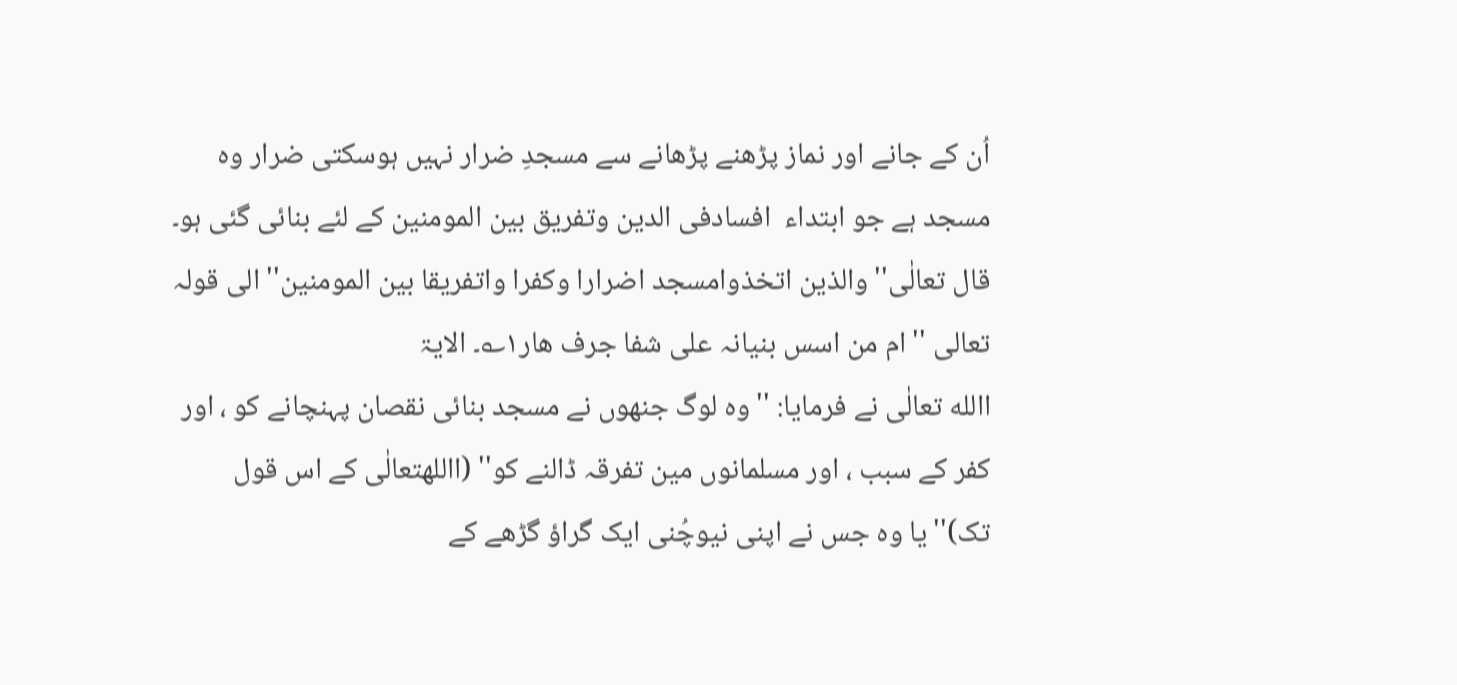اُن کے جانے اور نماز پڑھنے پڑھانے سے مسجدِ ضرار نہیں ہوسکتی ضرار وہ مسجد ہے جو ابتداء  افسادفی الدین وتفریق بین المومنین کے لئے بنائی گئی ہو۔
قال تعالٰی''والذین اتخذوامسجد اضرارا وکفرا واتفریقا بین المومنین'' الی قولہ تعالی ''ام من اسس بنیانہ علی شفا جرف ھار۱؎۔ الایۃ
االله تعالٰی نے فرمایا: ''وہ لوگ جنھوں نے مسجد بنائی نقصان پہنچانے کو ، اور کفر کے سبب ، اور مسلمانوں مین تفرقہ ڈالنے کو'' (االلهتعالٰی کے اس قول تک)''یا وہ جس نے اپنی نیوچُنی ایک گراؤ گڑھے کے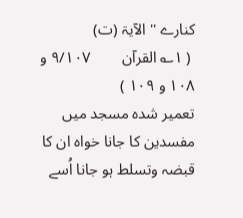کنارے '' الآیۃ (ت)
 ( ۱؎ القرآن        ۹/۱۰۷ و ۱۰۸ و ۱۰۹ )
تعمیر شدہ مسجد میں مفسدین کا جانا خواہ ان کا قبضہ وتسلط ہو جانا اُسے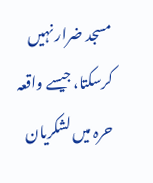مسجد ضرار نہیں کرسکتا، جیسے واقعہ حرہ میں لشکریان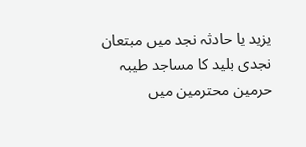یزید یا حادثہ نجد میں مبتعان نجدی بلید کا مساجد طیبہ حرمین محترمین میں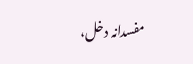مفسدانہ دخل،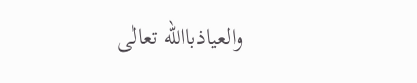والعیاذباالله تعالٰی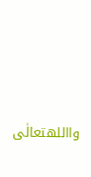وااللهتعالٰی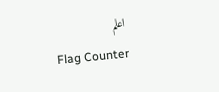اعلم
Flag Counter